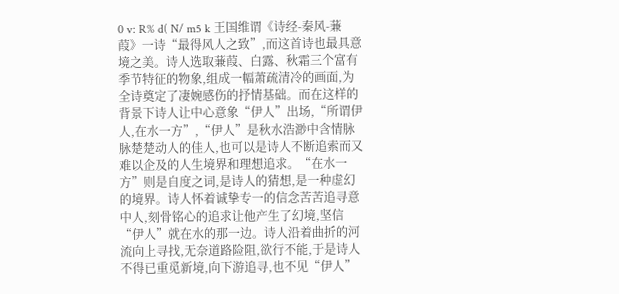0 v: R% d( N/ m5 k 王国维谓《诗经-秦风-蒹葭》一诗“最得风人之致”,而这首诗也最具意境之美。诗人选取蒹葭、白露、秋霜三个富有季节特征的物象,组成一幅萧疏清冷的画面,为全诗奠定了凄婉感伤的抒情基础。而在这样的背景下诗人让中心意象“伊人”出场,“所谓伊人,在水一方”,“伊人”是秋水浩渺中含情脉脉楚楚动人的佳人,也可以是诗人不断追索而又难以企及的人生境界和理想追求。“在水一方”则是自度之词,是诗人的猜想,是一种虚幻的境界。诗人怀着诚挚专一的信念苦苦追寻意中人,刻骨铭心的追求让他产生了幻境,坚信“伊人”就在水的那一边。诗人沿着曲折的河流向上寻找,无奈道路险阻,欲行不能,于是诗人不得已重觅新境,向下游追寻,也不见“伊人”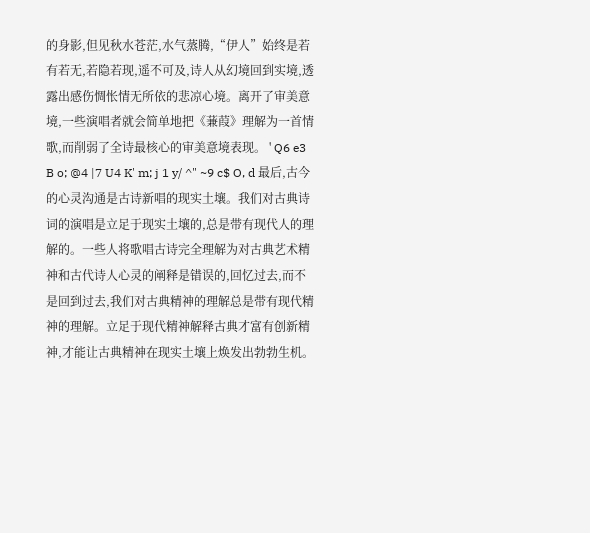的身影,但见秋水苍茫,水气蒸腾,“伊人”始终是若有若无,若隐若现,遥不可及,诗人从幻境回到实境,透露出感伤惆怅情无所依的悲凉心境。离开了审美意境,一些演唱者就会简单地把《蒹葭》理解为一首情歌,而削弱了全诗最核心的审美意境表现。 ' Q6 e3 B o; @4 |7 U4 K' m; j 1 y/ ^" ~9 c$ O, d 最后,古今的心灵沟通是古诗新唱的现实土壤。我们对古典诗词的演唱是立足于现实土壤的,总是带有现代人的理解的。一些人将歌唱古诗完全理解为对古典艺术精神和古代诗人心灵的阐释是错误的,回忆过去,而不是回到过去,我们对古典精神的理解总是带有现代精神的理解。立足于现代精神解释古典才富有创新精神,才能让古典精神在现实土壤上焕发出勃勃生机。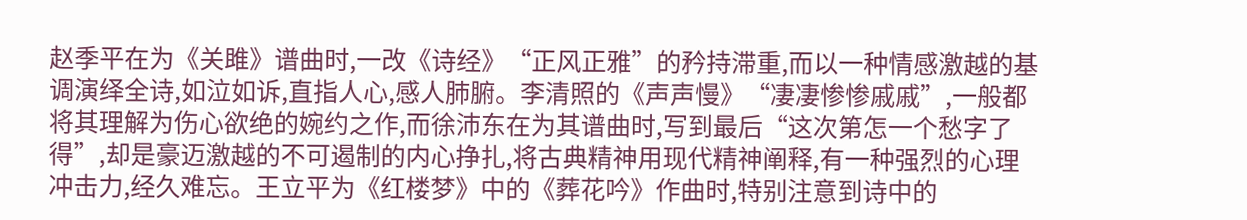赵季平在为《关雎》谱曲时,一改《诗经》“正风正雅”的矜持滞重,而以一种情感激越的基调演绎全诗,如泣如诉,直指人心,感人肺腑。李清照的《声声慢》“凄凄惨惨戚戚”,一般都将其理解为伤心欲绝的婉约之作,而徐沛东在为其谱曲时,写到最后“这次第怎一个愁字了得”,却是豪迈激越的不可遏制的内心挣扎,将古典精神用现代精神阐释,有一种强烈的心理冲击力,经久难忘。王立平为《红楼梦》中的《葬花吟》作曲时,特别注意到诗中的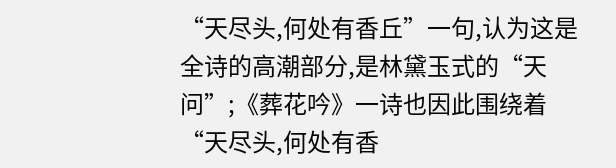“天尽头,何处有香丘”一句,认为这是全诗的高潮部分,是林黛玉式的“天问”;《葬花吟》一诗也因此围绕着“天尽头,何处有香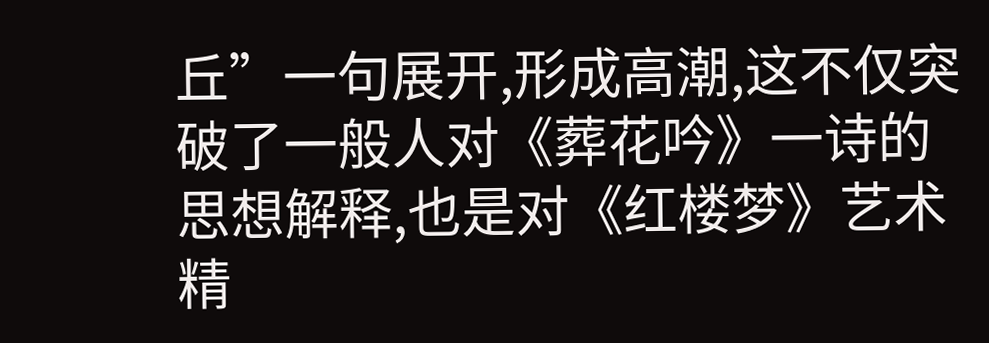丘”一句展开,形成高潮,这不仅突破了一般人对《葬花吟》一诗的思想解释,也是对《红楼梦》艺术精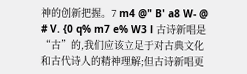神的创新把握。7 m4 @" B' a8 W- @
# V. {0 q% m7 e% W3 l 古诗新唱是“古”的,我们应该立足于对古典文化和古代诗人的精神理解;但古诗新唱更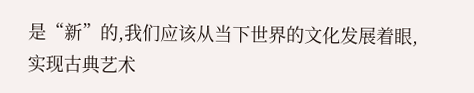是“新”的,我们应该从当下世界的文化发展着眼,实现古典艺术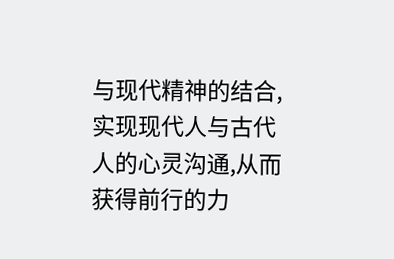与现代精神的结合,实现现代人与古代人的心灵沟通,从而获得前行的力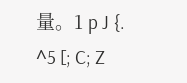量。1 p J {. ^5 [; C; Z